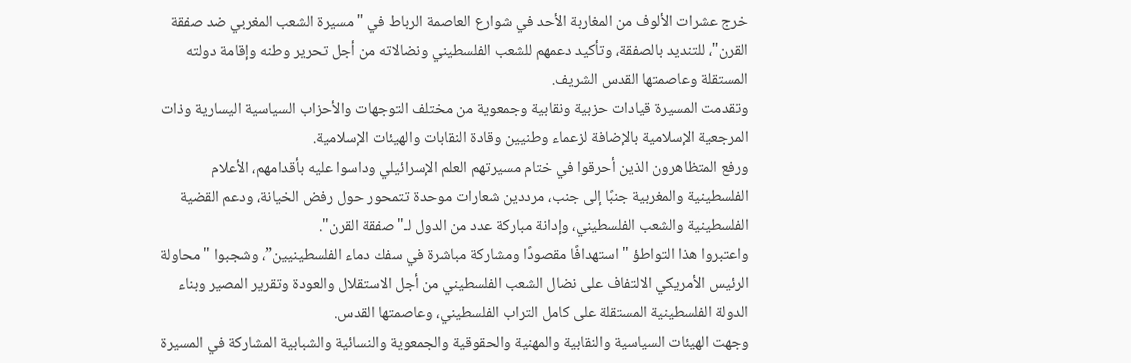خرج عشرات الألوف من المغاربة الأحد في شوارع العاصمة الرباط في "مسيرة الشعب المغربي ضد صفقة القرن"، للتنديد بالصفقة، وتأكيد دعمهم للشعب الفلسطيني ونضالاته من أجل تحرير وطنه وإقامة دولته المستقلة وعاصمتها القدس الشريف.
وتقدمت المسيرة قيادات حزبية ونقابية وجمعوية من مختلف التوجهات والأحزاب السياسية اليسارية وذات المرجعية الإسلامية بالإضافة لزعماء وطنيين وقادة النقابات والهيئات الإسلامية.
ورفع المتظاهرون الذين أحرقوا في ختام مسيرتهم العلم الإسرائيلي وداسوا عليه بأقدامهم، الأعلام الفلسطينية والمغربية جنبًا إلى جنب، مرددين شعارات موحدة تتمحور حول رفض الخيانة، ودعم القضية الفلسطينية والشعب الفلسطيني، وإدانة مباركة عدد من الدول لـ"صفقة القرن".
واعتبروا هذا التواطؤ "استهدافًا مقصودًا ومشاركة مباشرة في سفك دماء الفلسطينيين”، وشجبوا "محاولة الرئيس الأمريكي الالتفاف على نضال الشعب الفلسطيني من أجل الاستقلال والعودة وتقرير المصير وبناء الدولة الفلسطينية المستقلة على كامل التراب الفلسطيني، وعاصمتها القدس.
وجهت الهيئات السياسية والنقابية والمهنية والحقوقية والجمعوية والنسائية والشبابية المشاركة في المسيرة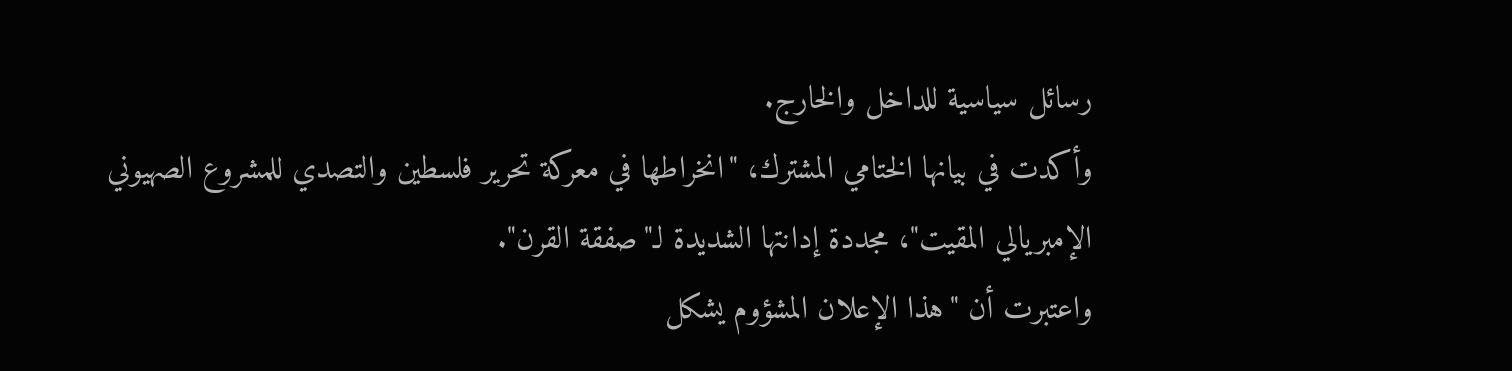رسائل سياسية للداخل والخارج.
وأكدت في بيانها الختامي المشترك، "انخراطها في معركة تحرير فلسطين والتصدي للمشروع الصهيوني الإمبريالي المقيت"، مجددة إدانتها الشديدة لـ"صفقة القرن".
واعتبرت أن "هذا الإعلان المشؤوم يشكل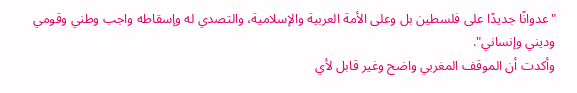"عدوانًا جديدًا على فلسطين بل وعلى الأمة العربية والإسلامية، والتصدي له وإسقاطه واجب وطني وقومي وديني وإنساني".
وأكدت أن الموقف المغربي واضح وغير قابل لأي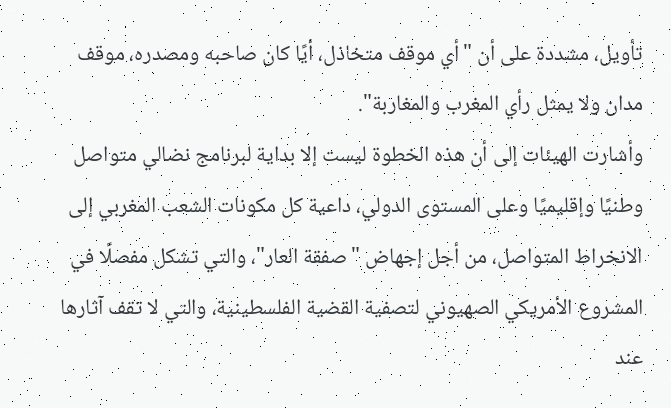تأويل، مشددة على أن "أي موقف متخاذل، أيًا كان صاحبه ومصدره، موقف مدان ولا يمثل رأي المغرب والمغاربة".
وأشارت الهيئات إلى أن هذه الخطوة ليست إلا بداية لبرنامج نضالي متواصل وطنيًا وإقليميًا وعلى المستوى الدولي، داعية كل مكونات الشعب المغربي إلى الانخراط المتواصل، من أجل إجهاض "صفقة العار"، والتي تشكل مفصلًا في المشروع الأمريكي الصهيوني لتصفية القضية الفلسطينية، والتي لا تقف آثارها عند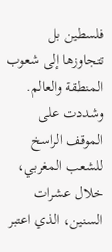فلسطين بل تتجاوزها إلى شعوب المنطقة والعالم.
وشددت على الموقف الراسخ للشعب المغربي، خلال عشرات السنين، الذي اعتبر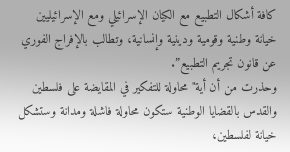كافة أشكال التطبيع مع الكيان الإسرائيلي ومع الإسرائيليين خيانة وطنية وقومية ودينية وإنسانية، وتطالب بالإفراج الفوري عن قانون تجريم التطبيع”.
وحذرت من أن أية" محاولة للتفكير في المقايضة على فلسطين والقدس بالقضايا الوطنية ستكون محاولة فاشلة ومدانة وستشكل خيانة لفلسطين،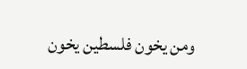ومن يخون فلسطين يخون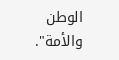الوطن والأمة".